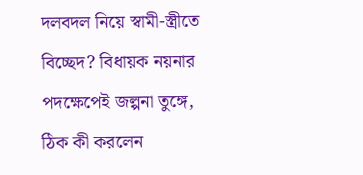দলবদল নিয়ে স্বামী-স্ত্রীতে বিচ্ছেদ? বিধায়ক নয়নার পদক্ষেপেই জল্পনা তুঙ্গে, ঠিক কী করলেন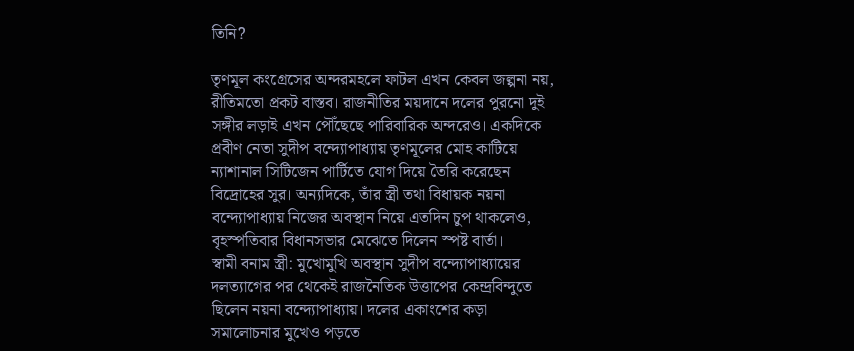তিনি?

তৃণমূল কংগ্রেসের অন্দরমহলে ফাটল এখন কেবল জল্পনা নয়, রীতিমতো প্রকট বাস্তব। রাজনীতির ময়দানে দলের পুরনো দুই সঙ্গীর লড়াই এখন পৌঁছেছে পারিবারিক অন্দরেও। একদিকে প্রবীণ নেতা সুদীপ বন্দ্যোপাধ্যায় তৃণমূলের মোহ কাটিয়ে ন্যাশানাল সিটিজেন পার্টিতে যোগ দিয়ে তৈরি করেছেন বিদ্রোহের সুর। অন্যদিকে, তাঁর স্ত্রী তথা বিধায়ক নয়না বন্দ্যোপাধ্যায় নিজের অবস্থান নিয়ে এতদিন চুপ থাকলেও, বৃহস্পতিবার বিধানসভার মেঝেতে দিলেন স্পষ্ট বার্তা।
স্বামী বনাম স্ত্রী: মুখোমুখি অবস্থান সুদীপ বন্দ্যোপাধ্যায়ের দলত্যাগের পর থেকেই রাজনৈতিক উত্তাপের কেন্দ্রবিন্দুতে ছিলেন নয়না বন্দ্যোপাধ্যায়। দলের একাংশের কড়া সমালোচনার মুখেও পড়তে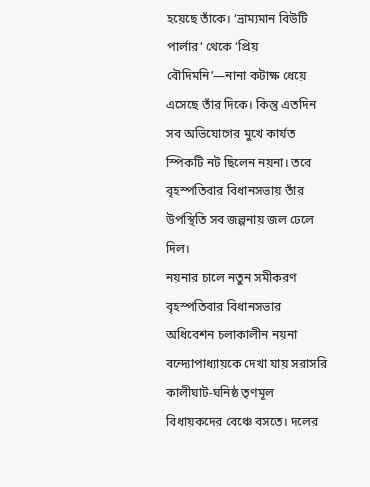হয়েছে তাঁকে। ‘ভ্রাম্যমান বিউটি পার্লার’ থেকে ‘প্রিয় বৌদিমনি’—নানা কটাক্ষ ধেয়ে এসেছে তাঁর দিকে। কিন্তু এতদিন সব অভিযোগের মুখে কার্যত স্পিকটি নট ছিলেন নয়না। তবে বৃহস্পতিবার বিধানসভায় তাঁর উপস্থিতি সব জল্পনায় জল ঢেলে দিল।
নয়নার চালে নতুন সমীকরণ বৃহস্পতিবার বিধানসভার অধিবেশন চলাকালীন নয়না বন্দ্যোপাধ্যায়কে দেখা যায় সরাসরি কালীঘাট-ঘনিষ্ঠ তৃণমূল বিধায়কদের বেঞ্চে বসতে। দলের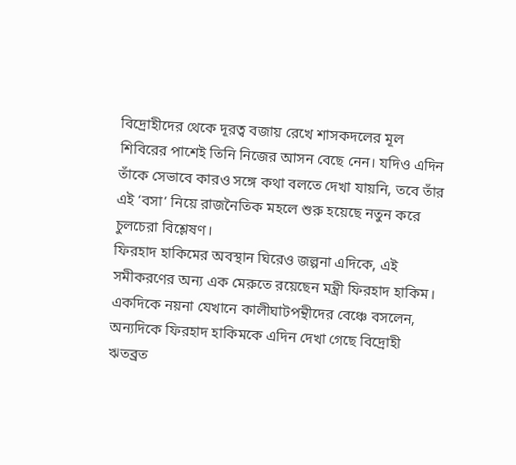বিদ্রোহীদের থেকে দূরত্ব বজায় রেখে শাসকদলের মূল শিবিরের পাশেই তিনি নিজের আসন বেছে নেন। যদিও এদিন তাঁকে সেভাবে কারও সঙ্গে কথা বলতে দেখা যায়নি, তবে তাঁর এই ‘বসা’ নিয়ে রাজনৈতিক মহলে শুরু হয়েছে নতুন করে চুলচেরা বিশ্লেষণ।
ফিরহাদ হাকিমের অবস্থান ঘিরেও জল্পনা এদিকে, এই সমীকরণের অন্য এক মেরুতে রয়েছেন মন্ত্রী ফিরহাদ হাকিম। একদিকে নয়না যেখানে কালীঘাটপন্থীদের বেঞ্চে বসলেন, অন্যদিকে ফিরহাদ হাকিমকে এদিন দেখা গেছে বিদ্রোহী ঋতব্রত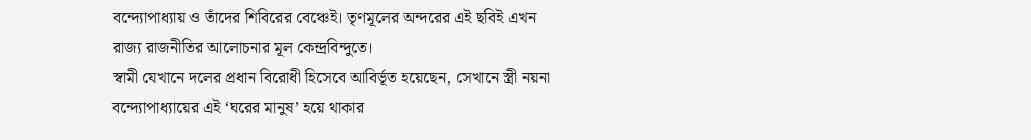বন্দ্যোপাধ্যায় ও তাঁদের শিবিরের বেঞ্চেই। তৃণমূলের অন্দরের এই ছবিই এখন রাজ্য রাজনীতির আলোচনার মূল কেন্দ্রবিন্দুতে।
স্বামী যেখানে দলের প্রধান বিরোধী হিসেবে আবির্ভূত হয়েছেন, সেখানে স্ত্রী নয়না বন্দ্যোপাধ্যায়ের এই ‘ঘরের মানুষ’ হয়ে থাকার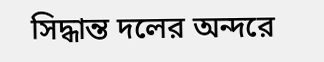সিদ্ধান্ত দলের অন্দরে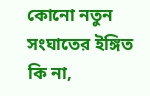কোনো নতুন সংঘাতের ইঙ্গিত কি না,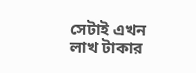সেটাই এখন লাখ টাকার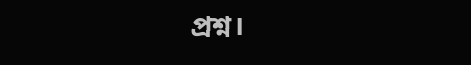প্রশ্ন।